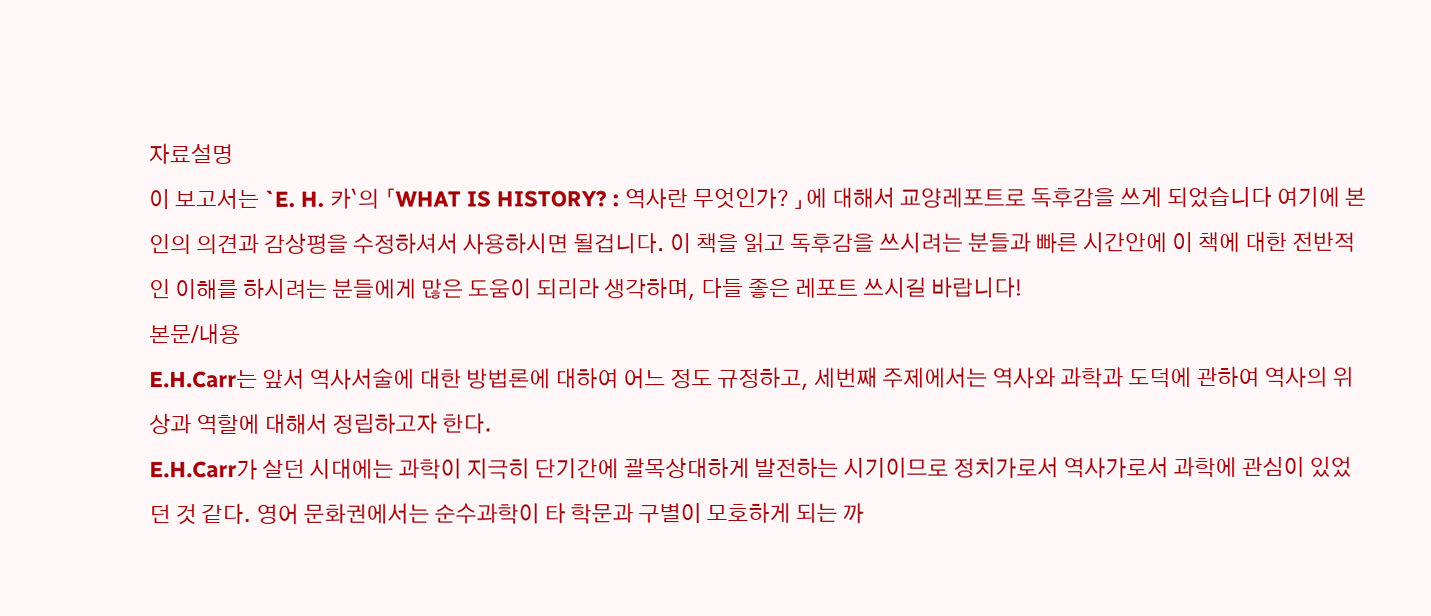자료설명
이 보고서는 `E. H. 카`의 「WHAT IS HISTORY? : 역사란 무엇인가? 」에 대해서 교양레포트로 독후감을 쓰게 되었습니다 여기에 본인의 의견과 감상평을 수정하셔서 사용하시면 될겁니다. 이 책을 읽고 독후감을 쓰시려는 분들과 빠른 시간안에 이 책에 대한 전반적인 이해를 하시려는 분들에게 많은 도움이 되리라 생각하며, 다들 좋은 레포트 쓰시길 바랍니다!
본문/내용
E.H.Carr는 앞서 역사서술에 대한 방법론에 대하여 어느 정도 규정하고, 세번째 주제에서는 역사와 과학과 도덕에 관하여 역사의 위상과 역할에 대해서 정립하고자 한다.
E.H.Carr가 살던 시대에는 과학이 지극히 단기간에 괄목상대하게 발전하는 시기이므로 정치가로서 역사가로서 과학에 관심이 있었던 것 같다. 영어 문화권에서는 순수과학이 타 학문과 구별이 모호하게 되는 까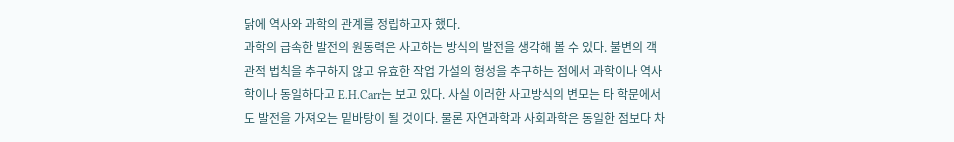닭에 역사와 과학의 관계를 정립하고자 했다.
과학의 급속한 발전의 원동력은 사고하는 방식의 발전을 생각해 볼 수 있다. 불변의 객관적 법칙을 추구하지 않고 유효한 작업 가설의 형성을 추구하는 점에서 과학이나 역사학이나 동일하다고 E.H.Carr는 보고 있다. 사실 이러한 사고방식의 변모는 타 학문에서도 발전을 가져오는 밑바탕이 될 것이다. 물론 자연과학과 사회과학은 동일한 점보다 차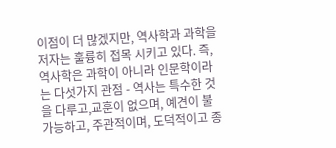이점이 더 많겠지만, 역사학과 과학을 저자는 훌륭히 접목 시키고 있다. 즉, 역사학은 과학이 아니라 인문학이라는 다섯가지 관점 - 역사는 특수한 것을 다루고,교훈이 없으며, 예견이 불가능하고, 주관적이며, 도덕적이고 종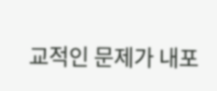교적인 문제가 내포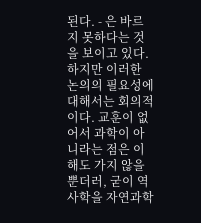된다. - 은 바르지 못하다는 것을 보이고 있다. 하지만 이러한 논의의 필요성에 대해서는 회의적이다. 교훈이 없어서 과학이 아니라는 점은 이해도 가지 않을 뿐더러, 굳이 역사학을 자연과학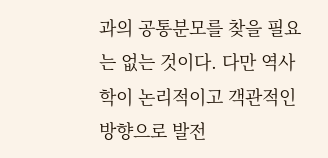과의 공통분모를 찾을 필요는 없는 것이다. 다만 역사학이 논리적이고 객관적인 방향으로 발전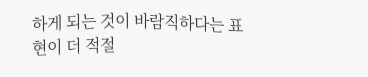하게 되는 것이 바람직하다는 표현이 더 적절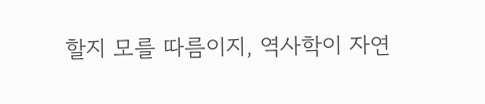할지 모를 따름이지, 역사학이 자연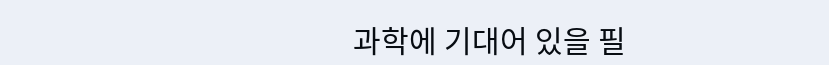과학에 기대어 있을 필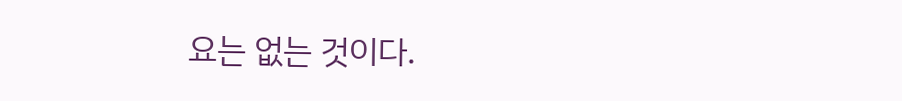요는 없는 것이다.